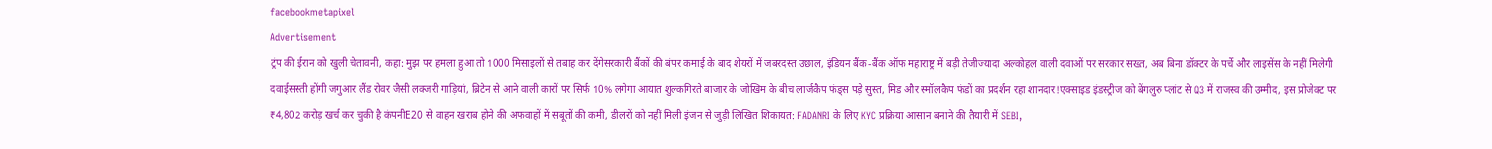facebookmetapixel
Advertisement
ट्रंप की ईरान को खुली चेतावनी, कहा: मुझ पर हमला हुआ तो 1000 मिसाइलों से तबाह कर देंगेसरकारी बैंकों की बंपर कमाई के बाद शेयरों में जबरदस्त उछाल, इंडियन बैंक-बैंक ऑफ महाराष्ट्र में बड़ी तेजीज्यादा अल्कोहल वाली दवाओं पर सरकार सख्त, अब बिना डॉक्टर के पर्चे और लाइसेंस के नहीं मिलेगी दवाईसस्ती होंगी जगुआर लैंड रोवर जैसी लक्जरी गाड़ियां, ब्रिटेन से आने वाली कारों पर सिर्फ 10% लगेगा आयात शुल्कगिरते बाजार के जोखिम के बीच लार्जकैप फंड्स पड़े सुस्त, मिड और स्मॉलकैप फंडों का प्रदर्शन रहा शानदार!एक्साइड इंडस्ट्रीज को बेंगलुरु प्लांट से Q3 में राजस्व की उम्मीद, इस प्रोजेक्ट पर ₹4,802 करोड़ खर्च कर चुकी है कंपनीE20 से वाहन खराब होने की अफवाहों में सबूतों की कमी, डीलरों को नहीं मिली इंजन से जुड़ी लिखित शिकायत: FADANRI के लिए KYC प्रक्रिया आसान बनाने की तैयारी में SEBI,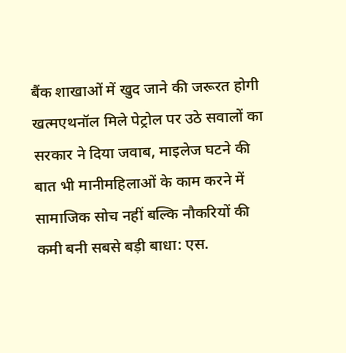बैंक शाखाओं में खुद जाने की जरूरत होगी खत्मएथनॉल मिले पेट्रोल पर उठे सवालों का सरकार ने दिया जवाब, माइलेज घटने की बात भी मानीमहिलाओं के काम करने में सामाजिक सोच नहीं बल्कि नौकरियों की कमी बनी सबसे बड़ी बाधा: एस.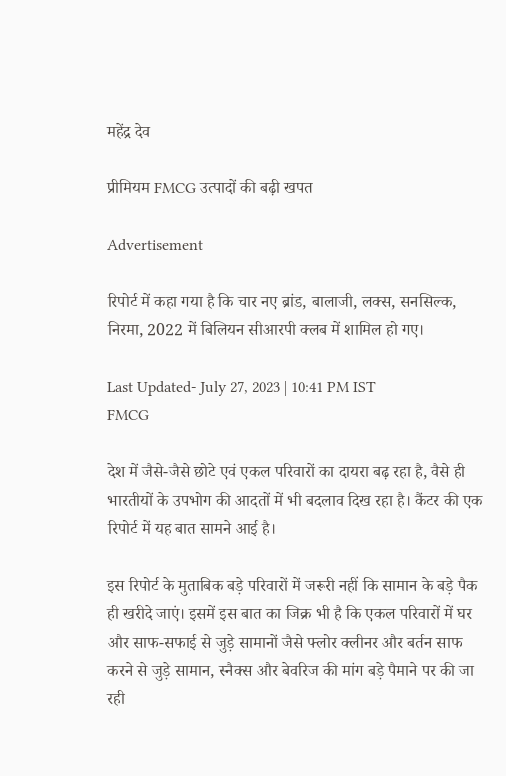महेंद्र देव

प्रीमियम FMCG उत्पादों की बढ़ी खपत

Advertisement

रिपोर्ट में कहा गया है कि चार नए ब्रांड, बालाजी, लक्स, सनसिल्क, निरमा, 2022 में बिलियन सीआरपी क्लब में शामिल हो गए।

Last Updated- July 27, 2023 | 10:41 PM IST
FMCG

देश में जैसे-जैसे छोटे एवं एकल परिवारों का दायरा बढ़ रहा है, वैसे ही भारतीयों के उपभोग की आदतों में भी बदलाव दिख रहा है। कैंटर की एक रिपोर्ट में यह बात सामने आई है।

इस रिपोर्ट के मुताबिक बड़े परिवारों में जरूरी नहीं कि सामान के बड़े पैक ही खरीदे जाएं। इसमें इस बात का जिक्र भी है कि एकल परिवारों में घर और साफ-सफाई से जुड़े सामानों जैसे फ्लोर क्लीनर और बर्तन साफ करने से जुड़े सामान, स्नैक्स और बेवरिज की मांग बड़े पैमाने पर की जा रही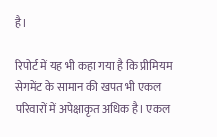है।

रिपोर्ट में यह भी कहा गया है कि प्रीमियम सेगमेंट के सामान की खपत भी एकल परिवारों में अपेक्षाकृत अधिक है। एकल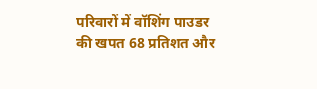परिवारों में वॉशिंग पाउडर की खपत 68 प्रतिशत और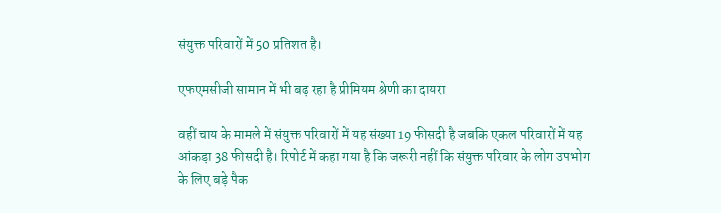संयुक्त परिवारों में 50 प्रतिशत है।

एफएमसीजी सामान में भी बढ़ रहा है प्रीमियम श्रेणी का दायरा

वहीं चाय के मामले में संयुक्त परिवारों में यह संख्या 19 फीसदी है जबकि एकल परिवारों में यह आंकड़ा 38 फीसदी है। रिपोर्ट में कहा गया है कि जरूरी नहीं कि संयुक्त परिवार के लोग उपभोग के लिए बड़े पैक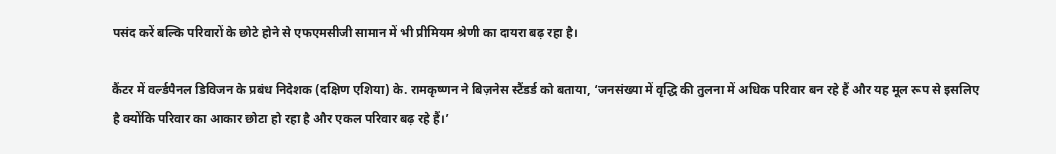पसंद करें बल्कि परिवारों के छोटे होने से एफएमसीजी सामान में भी प्रीमियम श्रेणी का दायरा बढ़ रहा है।

कैंटर में वर्ल्डपैनल डिविजन के प्रबंध निदेशक (दक्षिण एशिया) के. रामकृष्णन ने बिज़नेस स्टैंडर्ड को बताया, ‘जनसंख्या में वृद्धि की तुलना में अधिक परिवार बन रहे हैं और यह मूल रूप से इसलिए है क्योंकि परिवार का आकार छोटा हो रहा है और एकल परिवार बढ़ रहे हैं।’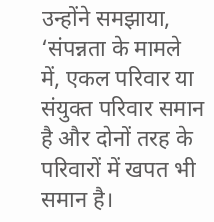उन्होंने समझाया, ‘संपन्नता के मामले में, एकल परिवार या संयुक्त परिवार समान है और दोनों तरह के परिवारों में खपत भी समान है।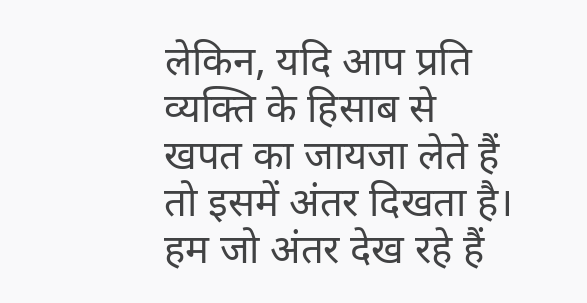लेकिन, यदि आप प्रति व्यक्ति के हिसाब से खपत का जायजा लेते हैं तो इसमें अंतर दिखता है। हम जो अंतर देख रहे हैं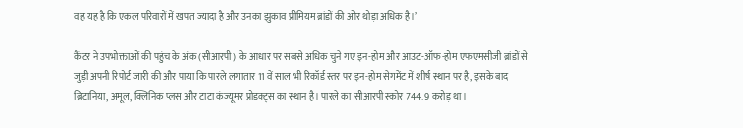वह यह है कि एकल परिवारों में खपत ज्यादा है और उनका झुकाव प्रीमियम ब्रांडों की ओर थोड़ा अधिक है।’

कैंटर ने उपभोक्ताओं की पहुंच के अंक (सीआरपी) के आधार पर सबसे अधिक चुने गए इन-होम और आउट-ऑफ-होम एफएमसीजी ब्रांडों से जुड़ी अपनी रिपोर्ट जारी की और पाया कि पारले लगातार 11 वें साल भी रिकॉर्ड स्तर पर इन-होम सेगमेंट में शीर्ष स्थान पर है, इसके बाद ब्रिटानिया, अमूल, क्लिनिक प्लस और टाटा कंज्यूमर प्रोडक्ट्स का स्थान है। पारले का सीआरपी स्कोर 744.9 करोड़ था।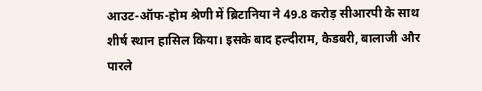आउट-ऑफ-होम श्रेणी में ब्रिटानिया ने 49.8 करोड़ सीआरपी के साथ शीर्ष स्थान हासिल किया। इसके बाद हल्दीराम, कैडबरी, बालाजी और पारले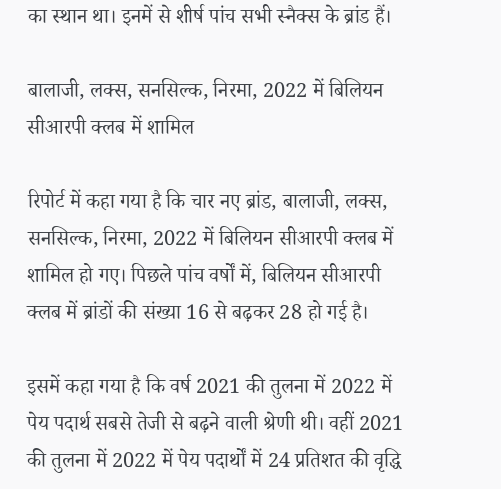का स्थान था। इनमें से शीर्ष पांच सभी स्नैक्स के ब्रांड हैं।

बालाजी, लक्स, सनसिल्क, निरमा, 2022 में बिलियन सीआरपी क्लब में शामिल

रिपोर्ट में कहा गया है कि चार नए ब्रांड, बालाजी, लक्स, सनसिल्क, निरमा, 2022 में बिलियन सीआरपी क्लब में शामिल हो गए। पिछले पांच वर्षों में, बिलियन सीआरपी क्लब में ब्रांडों की संख्या 16 से बढ़कर 28 हो गई है।

इसमें कहा गया है कि वर्ष 2021 की तुलना में 2022 में पेय पदार्थ सबसे तेजी से बढ़ने वाली श्रेणी थी। वहीं 2021 की तुलना में 2022 में पेय पदार्थों में 24 प्रतिशत की वृद्धि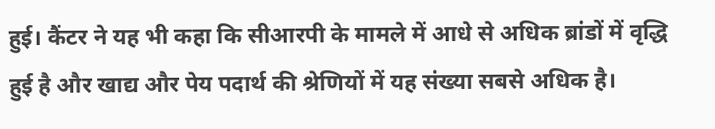हुई। कैंटर ने यह भी कहा कि सीआरपी के मामले में आधे से अधिक ब्रांडों में वृद्धि हुई है और खाद्य और पेय पदार्थ की श्रेणियों में यह संख्या सबसे अधिक है।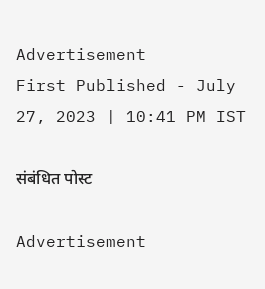Advertisement
First Published - July 27, 2023 | 10:41 PM IST

संबंधित पोस्ट

Advertisement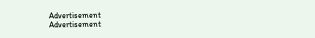Advertisement
Advertisement